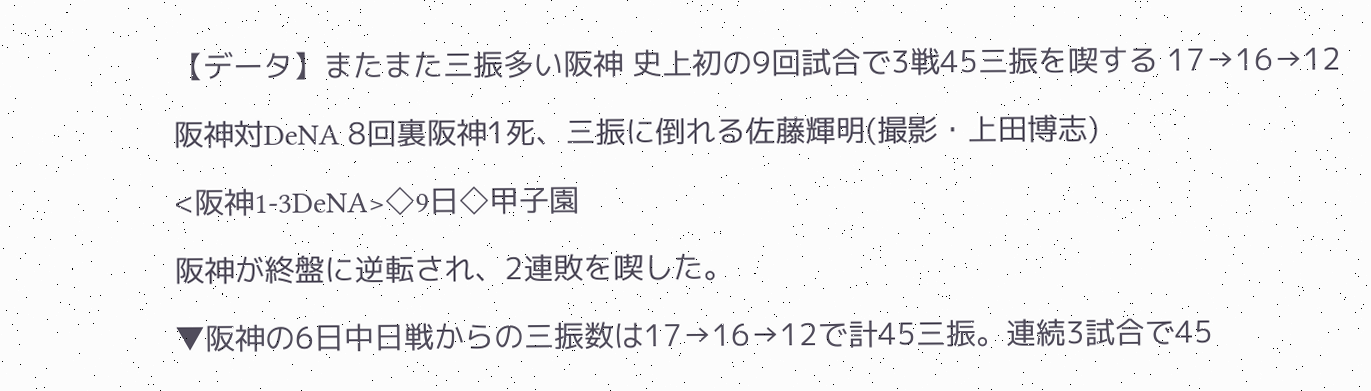【データ】またまた三振多い阪神 史上初の9回試合で3戦45三振を喫する 17→16→12

阪神対DeNA 8回裏阪神1死、三振に倒れる佐藤輝明(撮影・上田博志)

<阪神1-3DeNA>◇9日◇甲子園

阪神が終盤に逆転され、2連敗を喫した。

▼阪神の6日中日戦からの三振数は17→16→12で計45三振。連続3試合で45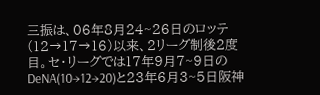三振は、06年8月24~26日のロッテ(12→17→16)以来、2リーグ制後2度目。セ・リーグでは17年9月7~9日のDeNA(10→12→20)と23年6月3~5日阪神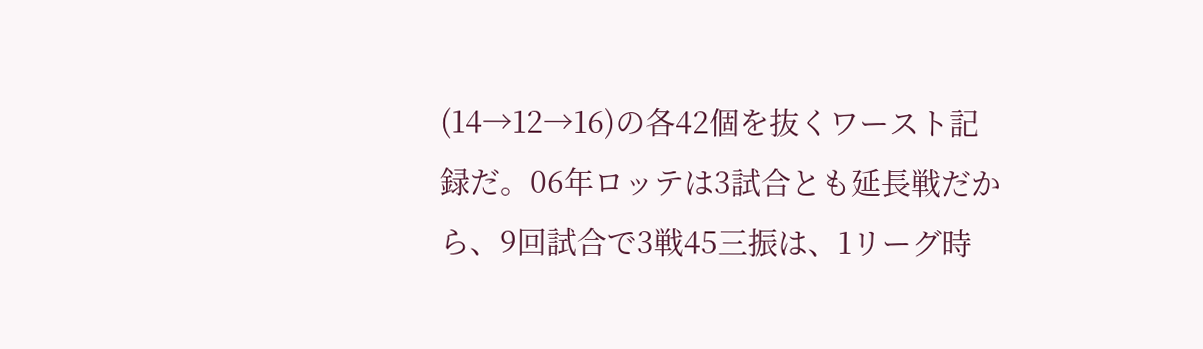(14→12→16)の各42個を抜くワースト記録だ。06年ロッテは3試合とも延長戦だから、9回試合で3戦45三振は、1リーグ時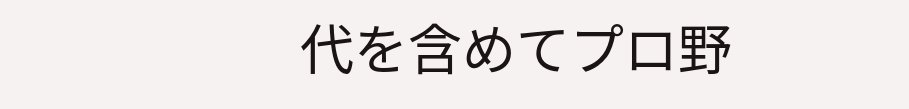代を含めてプロ野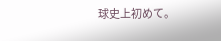球史上初めて。